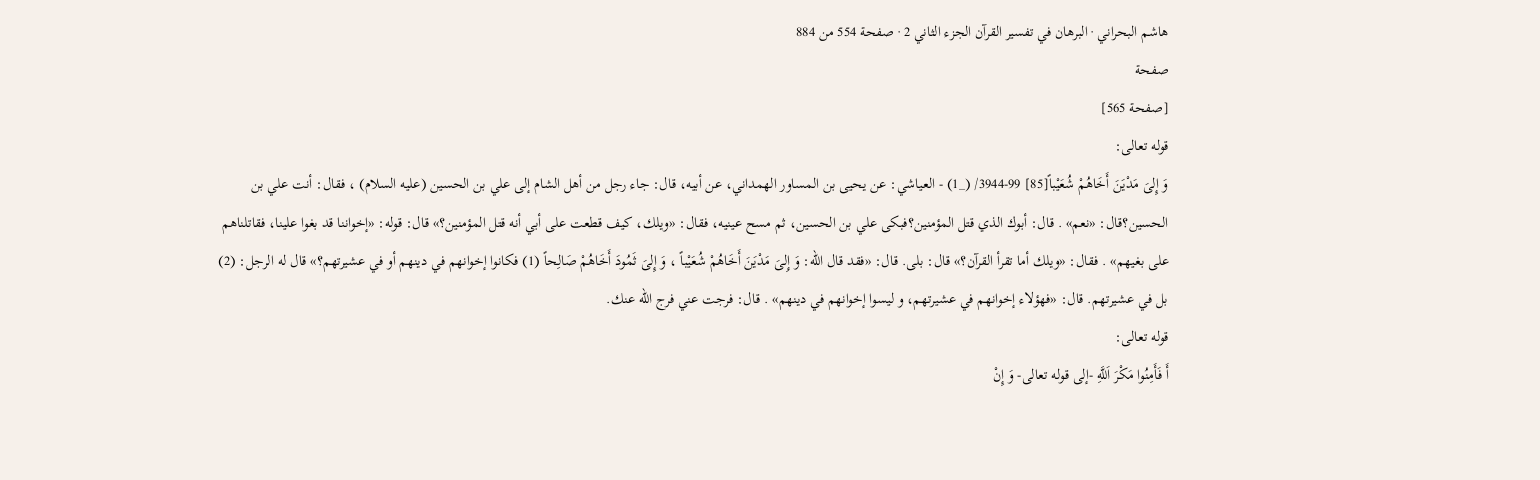هاشم البحراني · البرهان في تفسير القرآن الجزء الثاني 2 · صفحة 554 من 884
صفحة
[صفحة 565]
قوله تعالى:
وَ إِلىَ مَدْيَنَ أَخَاهُمْ شُعَيْباً[85] 99-3944/ (_1) - العياشي: عن يحيى بن المساور الهمداني، عن أبيه، قال: جاء رجل من أهل الشام إلى علي بن الحسين (عليه السلام) ، فقال: أنت علي بن الحسين؟قال: «نعم» . قال: أبوك الذي قتل المؤمنين؟فبكى علي بن الحسين، ثم مسح عينيه، فقال: «ويلك، كيف قطعت على أبي أنه قتل المؤمنين؟» قال: قوله: «إخواننا قد بغوا علينا، فقاتلناهم على بغيهم» . فقال: «ويلك أما تقرأ القرآن؟» قال: بلى. قال: «فقد قال الله: وَ إِلىَ مَدْيَنَ أَخَاهُمْ شُعَيْباً ، وَ إِلىَ ثَمُودَ أَخَاهُمْ صَالِحاً (1) فكانوا إخوانهم في دينهم أو في عشيرتهم؟» قال له الرجل: (2) بل في عشيرتهم. قال: «فهؤلاء إخوانهم في عشيرتهم، و ليسوا إخوانهم في دينهم» . قال: فرجت عني فرج الله عنك.
قوله تعالى:
أَ فَأَمِنُوا مَكْرَ اَللَّهِ -إلى قوله تعالى- وَ إِنْ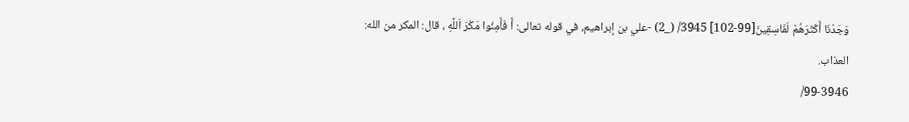وَجَدْنَا أَكْثَرَهُمْ لَفَاسِقِينَ[99-102] 3945/ (_2) -علي بن إبراهيم، في قوله تعالى: أَ فَأَمِنُوا مَكْرَ اَللَّهِ ، قال: المكر من الله: العذاب.
99-3946/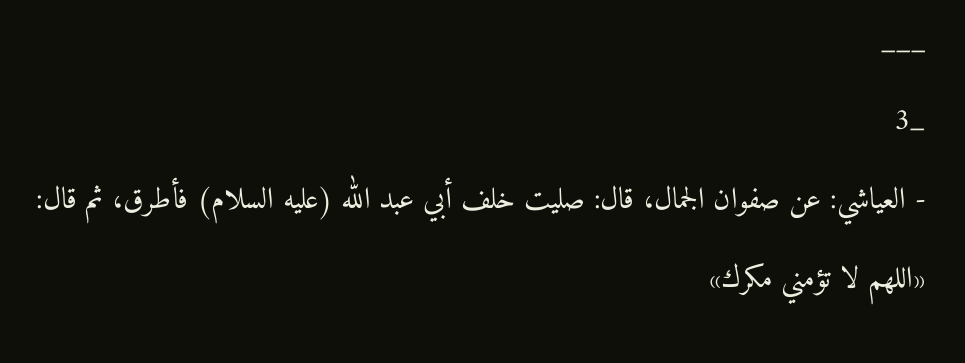___
_3
- العياشي: عن صفوان الجمال، قال: صليت خلف أبي عبد الله (عليه السلام) فأطرق، ثم قال: «اللهم لا تؤمني مكرك»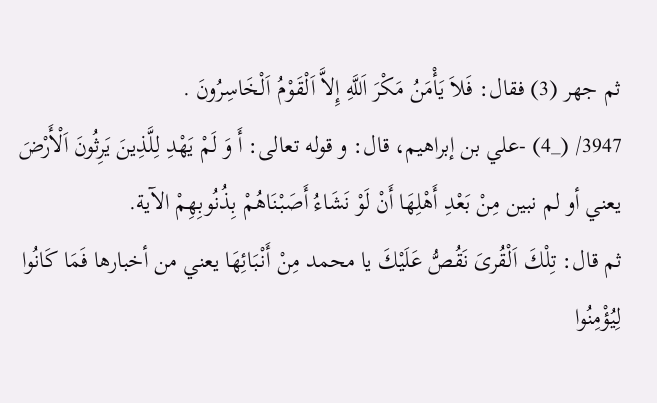ثم جهر (3) فقال: فَلاَ يَأْمَنُ مَكْرَ اَللَّهِ إِلاَّ اَلْقَوْمُ اَلْخَاسِرُونَ .
3947/ (_4) -علي بن إبراهيم، قال: و قوله تعالى: أَ وَ لَمْ يَهْدِ لِلَّذِينَ يَرِثُونَ اَلْأَرْضَ يعني أو لم نبين مِنْ بَعْدِ أَهْلِهَا أَنْ لَوْ نَشَاءُ أَصَبْنَاهُمْ بِذُنُوبِهِمْ الآية.
ثم قال: تِلْكَ اَلْقُرىَ نَقُصُّ عَلَيْكَ يا محمد مِنْ أَنْبَائِهَا يعني من أخبارها فَمَا كَانُوا لِيُؤْمِنُوا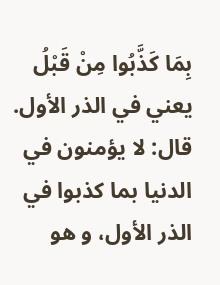بِمَا كَذَّبُوا مِنْ قَبْلُ يعني في الذر الأول. قال: لا يؤمنون في الدنيا بما كذبوا في الذر الأول، و هو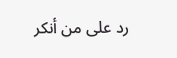رد على من أنكر